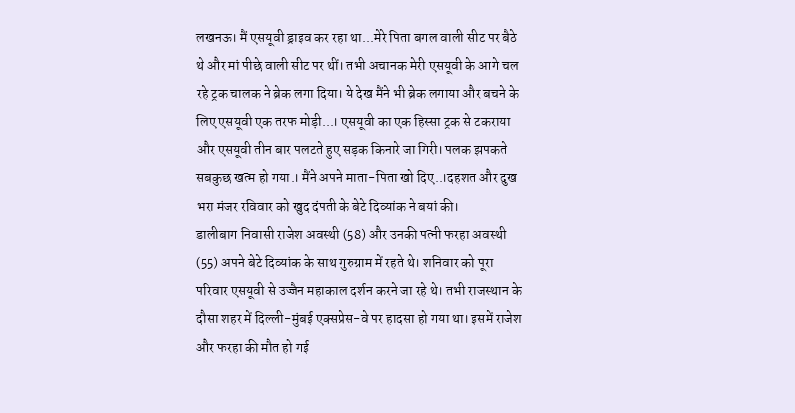लखनऊ। मैं एसयूवी ड्राइव कर रहा था...मेरे पिता बगल वाली सीट पर बैठे थे और मां पीछे वाली सीट पर थीं। तभी अचानक मेरी एसयूवी के आगे चल रहे ट्रक चालक ने ब्रेक लगा दिया। ये देख मैंने भी ब्रेक लगाया और बचने के लिए एसयूवी एक तरफ मोड़ी...। एसयूवी का एक हिस्सा ट्रक से टकराया और एसयूवी तीन बार पलटते हुए सड़क किनारे जा गिरी। पलक झपकते सबकुछ खत्म हो गया.। मैंने अपने माता-पिता खो दिए..।दहशत और दुख भरा मंजर रविवार को खुद दंपती के बेटे दिव्यांक ने बयां की।
डालीबाग निवासी राजेश अवस्थी (58) और उनकी पत्नी फरहा अवस्थी (55) अपने बेटे दिव्यांक के साथ गुरुग्राम में रहते थे। शनिवार को पूरा परिवार एसयूवी से उज्जैन महाकाल दर्शन करने जा रहे थे। तभी राजस्थान के दौसा शहर में दिल्ली-मुंबई एक्सप्रेस-वे पर हादसा हो गया था। इसमें राजेश और फरहा की मौत हो गई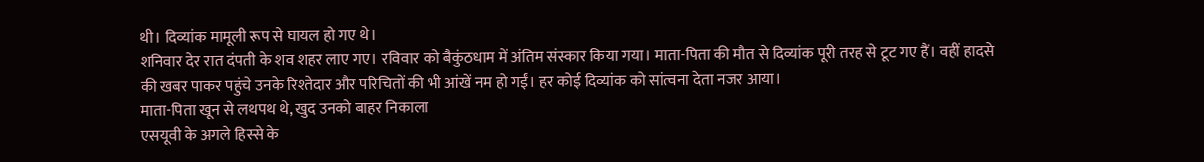थी। दिव्यांक मामूली रूप से घायल हो गए थे।
शनिवार देर रात दंपती के शव शहर लाए गए। रविवार को बैकुंठधाम में अंतिम संस्कार किया गया। माता-पिता की मौत से दिव्यांक पूरी तरह से टूट गए हैं। वहीं हादसे की खबर पाकर पहुंचे उनके रिश्तेदार और परिचितों की भी आंखें नम हो गईं। हर कोई दिव्यांक को सांत्वना देता नजर आया।
माता-पिता खून से लथपथ थे, खुद उनको बाहर निकाला
एसयूवी के अगले हिस्से के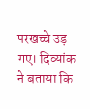परखच्चे उड़ गए। दिव्यांक ने बताया कि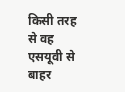किसी तरह से वह एसयूवी से बाहर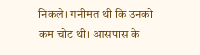निकले। गनीमत थी कि उनको कम चोट थी। आसपास के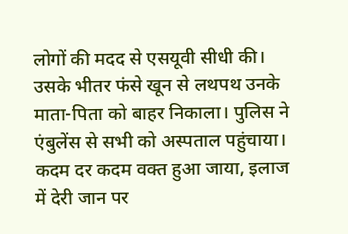लोगों की मदद से एसयूवी सीधी की। उसके भीतर फंसे खून से लथपथ उनके माता-पिता को बाहर निकाला। पुलिस ने एंबुलेंस से सभी को अस्पताल पहुंचाया।
कदम दर कदम वक्त हुआ जाया, इलाज में देरी जान पर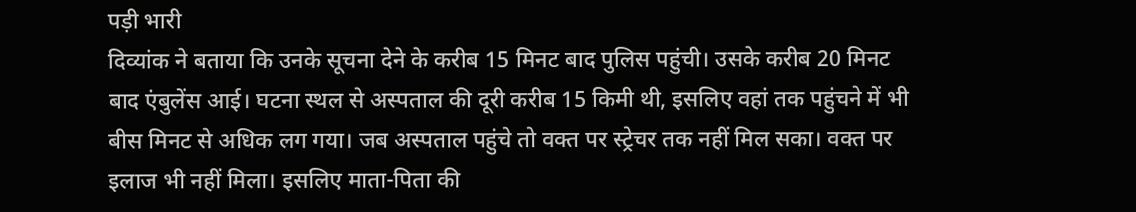पड़ी भारी
दिव्यांक ने बताया कि उनके सूचना देने के करीब 15 मिनट बाद पुलिस पहुंची। उसके करीब 20 मिनट बाद एंबुलेंस आई। घटना स्थल से अस्पताल की दूरी करीब 15 किमी थी, इसलिए वहां तक पहुंचने में भी बीस मिनट से अधिक लग गया। जब अस्पताल पहुंचे तो वक्त पर स्ट्रेचर तक नहीं मिल सका। वक्त पर इलाज भी नहीं मिला। इसलिए माता-पिता की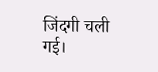जिंदगी चली गई।